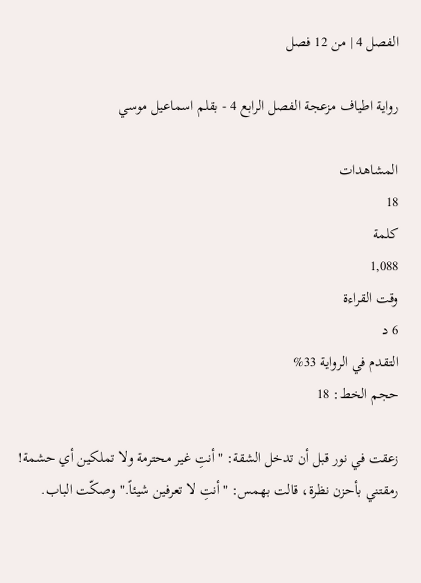الفصل 4 | من 12 فصل

رواية اطياف مزعجة الفصل الرابع 4 - بقلم اسماعيل موسي

المشاهدات
18
كلمة
1,088
وقت القراءة
6 د
التقدم في الرواية 33%
حجم الخط: 18

زعقت في نور قبل أن تدخل الشقة: "أنتِ غير محترمة ولا تملكين أي حشمة! رمقتني بأحزن نظرة، قالت بهمس: "أنتِ لا تعرفين شيئاً." وصكّت الباب.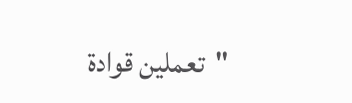"تعملين قوادة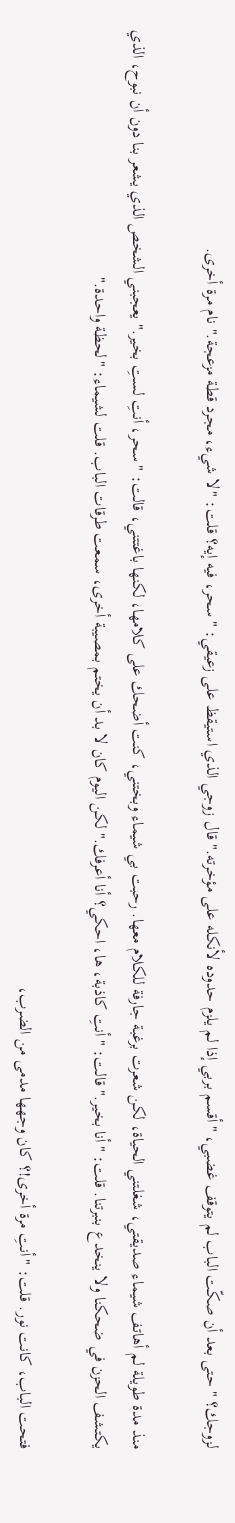لزوجك؟ " حتى بعد أن صكّت الباب لم يتوقف غضبي، "أقسم بربي إذا لم يلزم حدوده لأنكله على مؤخرته." قال زوجي الذي استيقظ على زعيقي: "سحر، فيه إيه؟ قلت: "لا شيء، مجرد قطة مزعجة." نام مرة أخرى.

منذ مدة طويلة لم أهاتف شيماء صديقتي، شغلتني الحياة، لكن شعرت برغبة جارفة للكلام معها. رحبت بي شيماء وبختني، كنت أضحك على كلامها، لكنها باغتتني، قالت: "سحر، أنتِ لستِ بخير." يعجبني الشخص الذي يشعر بنا دون أن نبوح، الذي يكتشف الحزن في ضحكنا ولا ينخدع بنبرتنا. قلت: "أنا بخير." قالت: "أنتِ كاذبة، ها، احكي؟ أنا أعرفك." لكن اليوم كان لا بد أن يختم بمصيبة أخرى، سمعت طرقات الباب. قلت لشيماء: "لحظة واحدة."

فتحت الباب، كانت نور. قلت: "أنتِ مرة أخرى!؟ كان وجهها مدمى من الضرب،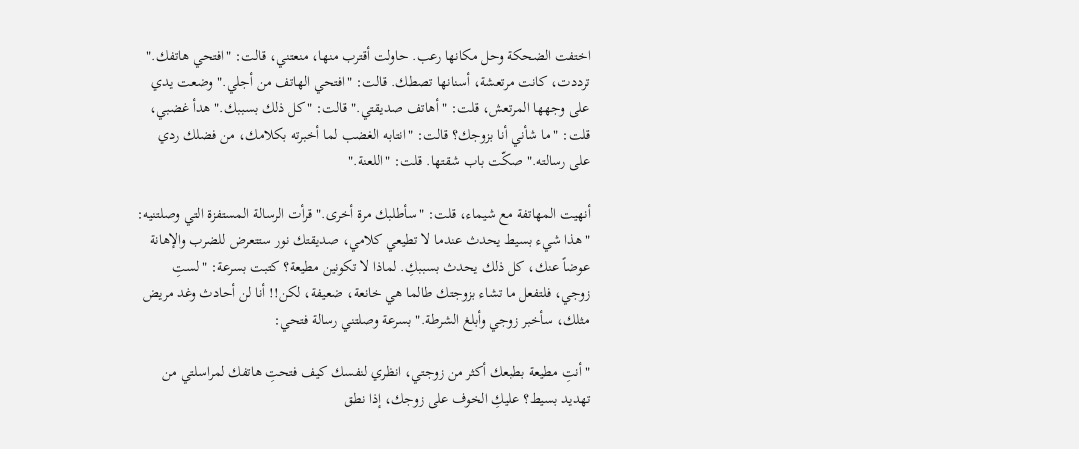اختفت الضحكة وحل مكانها رعب. حاولت أقترب منها، منعتني، قالت: "افتحي هاتفك." ترددت، كانت مرتعشة، أسنانها تصطك. قالت: "افتحي الهاتف من أجلي." وضعت يدي على وجهها المرتعش، قلت: "أهاتف صديقتي." قالت: "كل ذلك بسببك." هدأ غضبي، قلت: "ما شأني أنا بزوجك؟ قالت: "انتابه الغضب لما أخبرته بكلامك، من فضلك ردي على رسالته." صكّت باب شقتها. قلت: "اللعنة."

أنهيت المهاتفة مع شيماء، قلت: "سأطلبك مرة أخرى." قرأت الرسالة المستفزة التي وصلتنيه: "هذا شيء بسيط يحدث عندما لا تطيعي كلامي، صديقتك نور ستتعرض للضرب والإهانة عوضاً عنك، كل ذلك يحدث بسببكِ. لماذا لا تكونين مطيعة؟ كتبت بسرعة: "لستِ زوجي، فلتفعل ما تشاء بزوجتك طالما هي خانعة، ضعيفة، لكن!! أنا لن أحادث وغد مريض مثلك، سأخبر زوجي وأبلغ الشرطة." بسرعة وصلتني رسالة فتحي:

"أنتِ مطيعة بطبعك أكثر من زوجتي، انظري لنفسك كيف فتحتِ هاتفك لمراسلتي من تهديد بسيط؟ عليكِ الخوف على زوجك، إذا نطق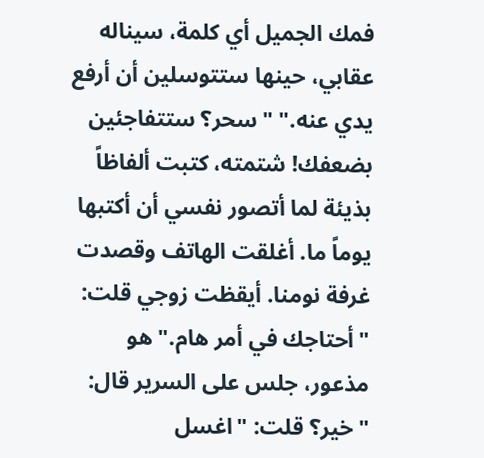فمك الجميل أي كلمة، سيناله عقابي، حينها ستتوسلين أن أرفع يدي عنه." "سحر؟ ستتفاجئين بضعفك! شتمته، كتبت ألفاظاً بذيئة لما أتصور نفسي أن أكتبها يوماً ما. أغلقت الهاتف وقصدت غرفة نومنا. أيقظت زوجي قلت: "أحتاجك في أمر هام." هو مذعور، جلس على السرير قال: "خير؟ قلت: "اغسل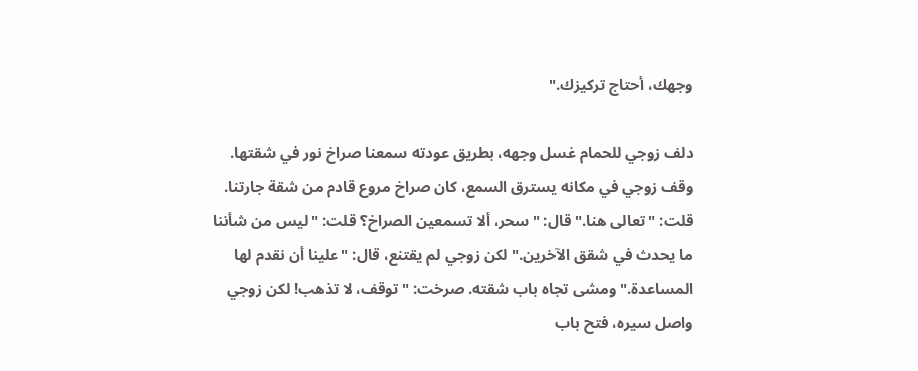وجهك، أحتاج تركيزك."

دلف زوجي للحمام غسل وجهه، بطريق عودته سمعنا صراخ نور في شقتها. وقف زوجي في مكانه يسترق السمع، كان صراخ مروع قادم من شقة جارتنا. قلت: "تعالى هنا." قال: "سحر، ألا تسمعين الصراخ؟ قلت: "ليس من شأننا ما يحدث في شقق الآخرين." لكن زوجي لم يقتنع، قال: "علينا أن نقدم لها المساعدة." ومشى تجاه باب شقته. صرخت: "توقف، لا تذهب! لكن زوجي واصل سيره، فتح باب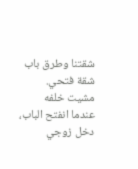شقتنا وطرق باب شقة فتحي. مشيت خلفه عندما انفتح الباب، دخل زوجي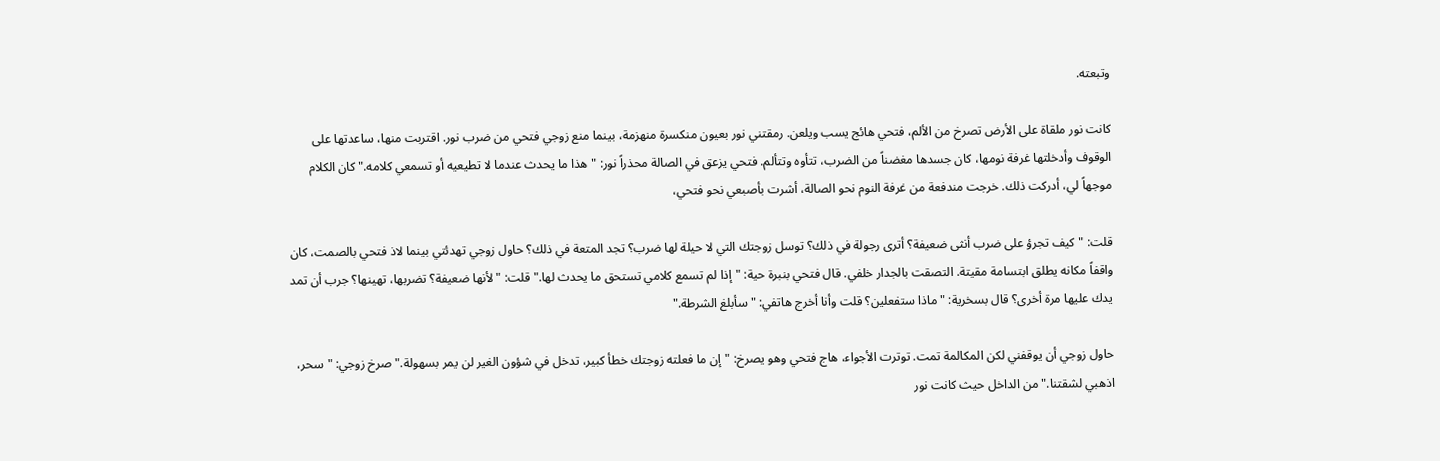وتبعته.

كانت نور ملقاة على الأرض تصرخ من الألم، فتحي هائج يسب ويلعن. رمقتني نور بعيون منكسرة منهزمة، بينما منع زوجي فتحي من ضرب نور. اقتربت منها، ساعدتها على الوقوف وأدخلتها غرفة نومها، كان جسدها مغضناً من الضرب، تتأوه وتتألم. فتحي يزعق في الصالة محذراً نور: "هذا ما يحدث عندما لا تطيعيه أو تسمعي كلامه." كان الكلام موجهاً لي، أدركت ذلك. خرجت مندفعة من غرفة النوم نحو الصالة، أشرت بأصبعي نحو فتحي،

قلت: "كيف تجرؤ على ضرب أنثى ضعيفة؟ أترى رجولة في ذلك؟ توسل زوجتك التي لا حيلة لها ضرب؟ تجد المتعة في ذلك؟ حاول زوجي تهدئتي بينما لاذ فتحي بالصمت، كان واقفاً مكانه يطلق ابتسامة مقيتة. التصقت بالجدار خلفي. قال فتحي بنبرة حية: "إذا لم تسمع كلامي تستحق ما يحدث لها." قلت: "لأنها ضعيفة؟ تضربها، تهينها؟ جرب أن تمد يدك عليها مرة أخرى؟ قال بسخرية: "ماذا ستفعلين؟ قلت وأنا أخرج هاتفي: "سأبلغ الشرطة."

حاول زوجي أن يوقفني لكن المكالمة تمت. توترت الأجواء، هاج فتحي وهو يصرخ: "إن ما فعلته زوجتك خطأ كبير، تدخل في شؤون الغير لن يمر بسهولة." صرخ زوجي: "سحر، اذهبي لشقتنا." من الداخل حيث كانت نور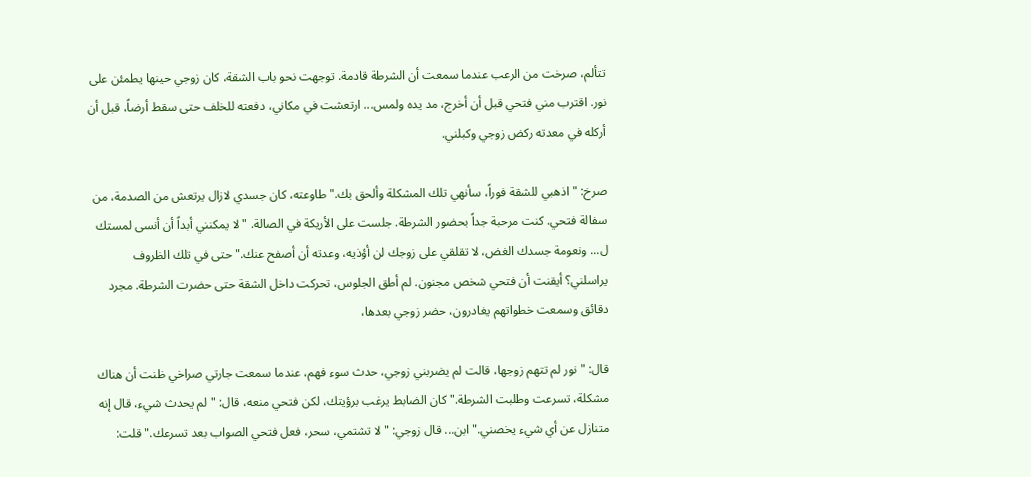تتألم، صرخت من الرعب عندما سمعت أن الشرطة قادمة. توجهت نحو باب الشقة، كان زوجي حينها يطمئن على نور. اقترب مني فتحي قبل أن أخرج، مد يده ولمس... ارتعشت في مكاني، دفعته للخلف حتى سقط أرضاً، قبل أن أركله في معدته ركض زوجي وكبلني.

صرخ: "اذهبي للشقة فوراً، سأنهي تلك المشكلة وألحق بك." طاوعته، كان جسدي لازال يرتعش من الصدمة، من سفالة فتحي. كنت مرحبة جداً بحضور الشرطة. جلست على الأريكة في الصالة. "لا يمكنني أبداً أن أنسى لمستك ل... ونعومة جسدك الغض، لا تقلقي على زوجك لن أؤذيه، وعدته أن أصفح عنك." حتى في تلك الظروف يراسلني؟ أيقنت أن فتحي شخص مجنون. لم أطق الجلوس، تحركت داخل الشقة حتى حضرت الشرطة. مجرد دقائق وسمعت خطواتهم يغادرون، حضر زوجي بعدها،

قال: "نور لم تتهم زوجها، قالت لم يضربني زوجي، حدث سوء فهم، عندما سمعت جارتي صراخي ظنت أن هناك مشكلة، تسرعت وطلبت الشرطة." كان الضابط يرغب برؤيتك، لكن فتحي منعه، قال: "لم يحدث شيء، قال إنه متنازل عن أي شيء يخصني." ابن... قال زوجي: "لا تشتمي، سحر، فعل فتحي الصواب بعد تسرعك." قلت: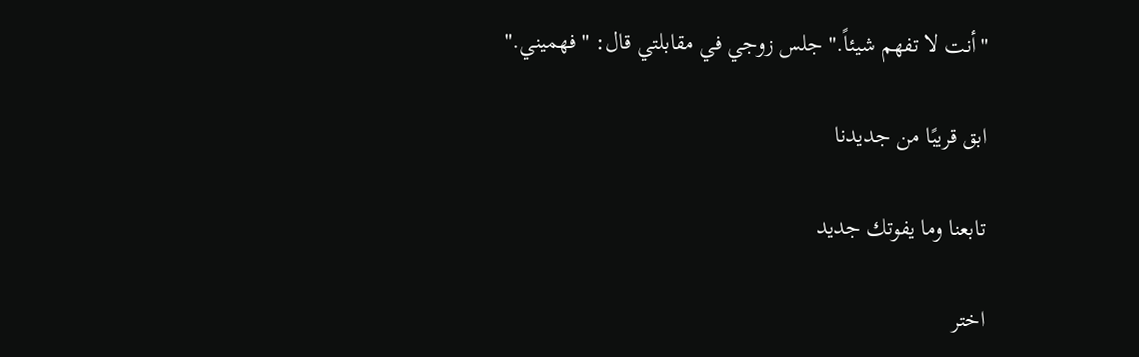"أنت لا تفهم شيئاً." جلس زوجي في مقابلتي قال: "فهميني."

ابق قريبًا من جديدنا

تابعنا وما يفوتك جديد

اختر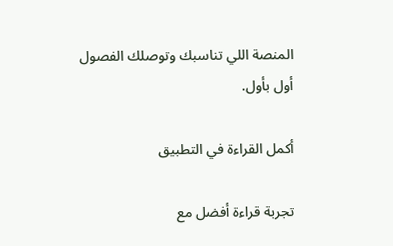المنصة اللي تناسبك وتوصلك الفصول أول بأول.

أكمل القراءة في التطبيق

تجربة قراءة أفضل مع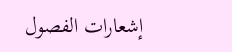إشعارات الفصول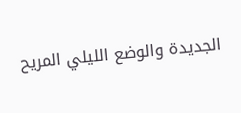الجديدة والوضع الليلي المريح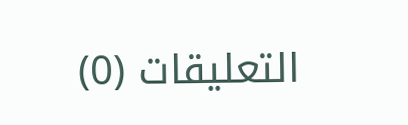التعليقات (0)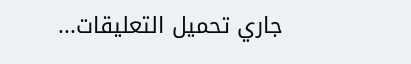جاري تحميل التعليقات...